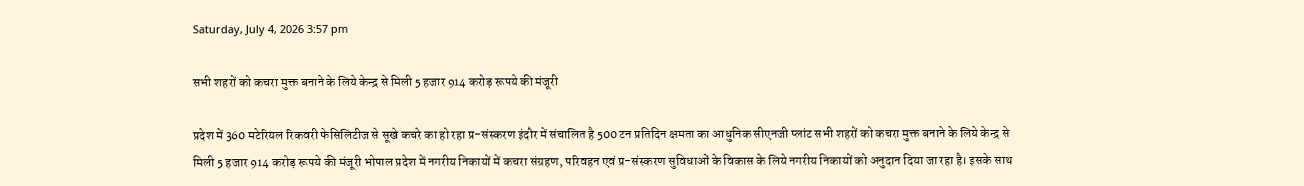Saturday, July 4, 2026 3:57 pm

सभी शहरों को कचरा मुक्त बनाने के लिये केन्द्र से मिली 5 हजार 914 करोड़ रूपये की मंजूरी

प्रदेश में 360 मटेरियल रिकवरी फेसिलिटीज से सूखे कचरे का हो रहा प्र-संस्करण इंदौर में संचालित है 500 टन प्रतिदिन क्षमता का आधुनिक सीएनजी प्लांट सभी शहरों को कचरा मुक्त बनाने के लिये केन्द्र से मिली 5 हजार 914 करोड़ रूपये की मंजूरी भोपाल प्रदेश में नगरीय निकायों में कचरा संग्रहण, परिवहन एवं प्र-संस्करण सुविधाओं के विकास के लिये नगरीय निकायों को अनुदान दिया जा रहा है। इसके साथ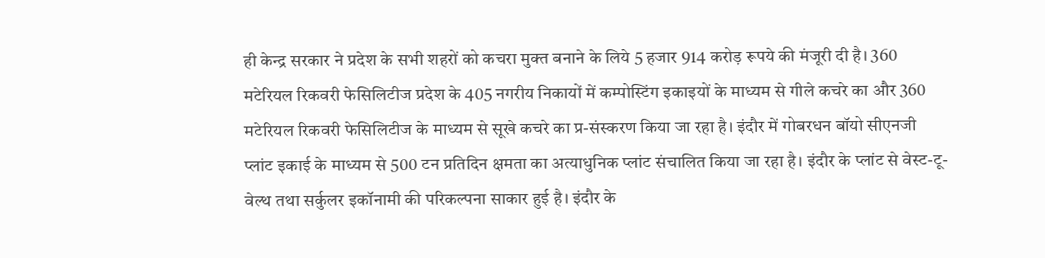ही केन्द्र सरकार ने प्रदेश के सभी शहरों को कचरा मुक्त बनाने के लिये 5 हजार 914 करोड़ रूपये की मंजूरी दी है। 360 मटेरियल रिकवरी फेसिलिटीज प्रदेश के 405 नगरीय निकायों में कम्पोस्टिंग इकाइयों के माध्यम से गीले कचरे का और 360 मटेरियल रिकवरी फेसिलिटीज के माध्यम से सूखे कचरे का प्र-संस्करण किया जा रहा है। इंदौर में गोबरधन बॉयो सीएनजी प्लांट इकाई के माध्यम से 500 टन प्रतिदिन क्षमता का अत्याधुनिक प्लांट संचालित किया जा रहा है। इंदौर के प्लांट से वेस्ट-टू-वेल्थ तथा सर्कुलर इकॉनामी की परिकल्पना साकार हुई है। इंदौर के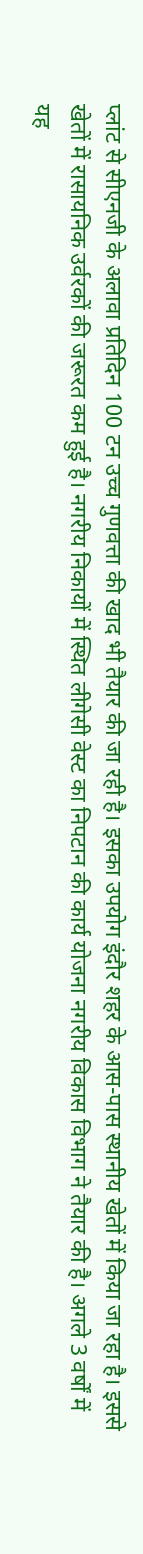प्लांट से सीएनजी के अलावा प्रतिदिन 100 टन उच्च गुणवत्ता की खाद भी तैयार की जा रही है। इसका उपयोग इंदौर शहर के आस-पास स्थानीय खेतों में किया जा रहा है। इससे खेतों में रासायनिक उर्वरकों की जरूरत कम हुई है। नगरीय निकायों में स्थित लीगेसी वेस्ट का निपटान की कार्य योजना नगरीय विकास विभाग ने तैयार की है। अगले 3 वर्षों में यह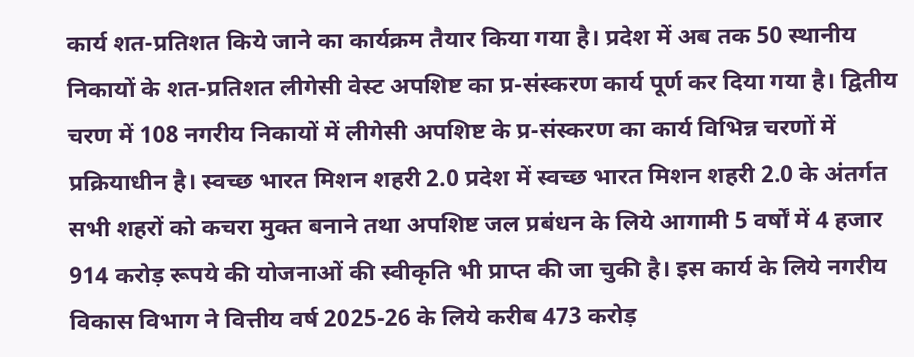कार्य शत-प्रतिशत किये जाने का कार्यक्रम तैयार किया गया है। प्रदेश में अब तक 50 स्थानीय निकायों के शत-प्रतिशत लीगेसी वेस्ट अपशिष्ट का प्र-संस्करण कार्य पूर्ण कर दिया गया है। द्वितीय चरण में 108 नगरीय निकायों में लीगेसी अपशिष्ट के प्र-संस्करण का कार्य विभिन्न चरणों में प्रक्रियाधीन है। स्वच्छ भारत मिशन शहरी 2.0 प्रदेश में स्वच्छ भारत मिशन शहरी 2.0 के अंतर्गत सभी शहरों को कचरा मुक्त बनाने तथा अपशिष्ट जल प्रबंधन के लिये आगामी 5 वर्षों में 4 हजार 914 करोड़ रूपये की योजनाओं की स्वीकृति भी प्राप्त की जा चुकी है। इस कार्य के लिये नगरीय विकास विभाग ने वित्तीय वर्ष 2025-26 के लिये करीब 473 करोड़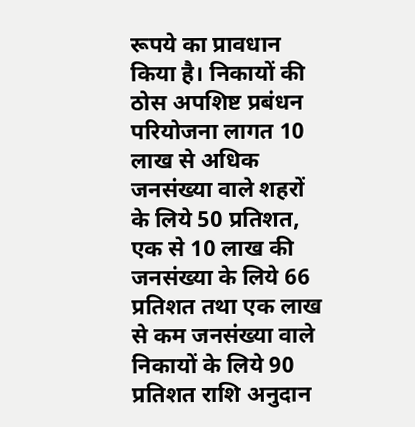रूपये का प्रावधान किया है। निकायों की ठोस अपशिष्ट प्रबंधन परियोजना लागत 10 लाख से अधिक जनसंख्या वाले शहरों के लिये 50 प्रतिशत, एक से 10 लाख की जनसंख्या के लिये 66 प्रतिशत तथा एक लाख से कम जनसंख्या वाले निकायों के लिये 90 प्रतिशत राशि अनुदान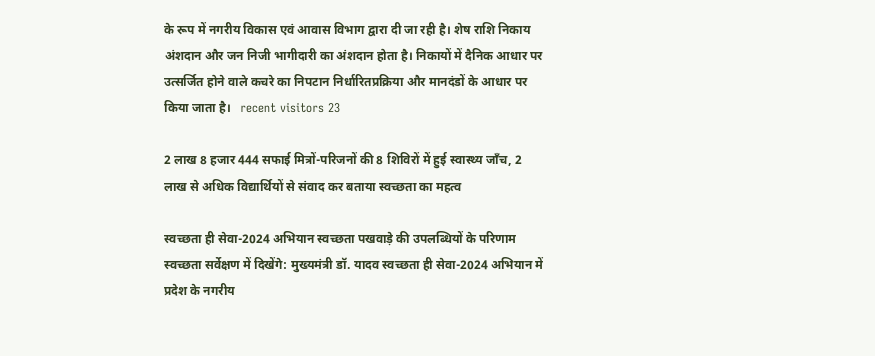के रूप में नगरीय विकास एवं आवास विभाग द्वारा दी जा रही है। शेष राशि निकाय अंशदान और जन निजी भागीदारी का अंशदान होता है। निकायों में दैनिक आधार पर उत्सर्जित होने वाले कचरे का निपटान निर्धारितप्रक्रिया और मानदंडों के आधार पर किया जाता है।   recent visitors 23

2 लाख 8 हजार 444 सफाई मित्रों-परिजनों की 8 शिविरों में हुई स्वास्थ्य जाँच, 2 लाख से अधिक विद्यार्थियों से संवाद कर बताया स्वच्छता का महत्व

स्वच्छता ही सेवा-2024 अभियान स्वच्छता पखवाड़े की उपलब्धियों के परिणाम स्वच्छता सर्वेक्षण में दिखेंगे: मुख्यमंत्री डॉ. यादव स्वच्छता ही सेवा-2024 अभियान में प्रदेश के नगरीय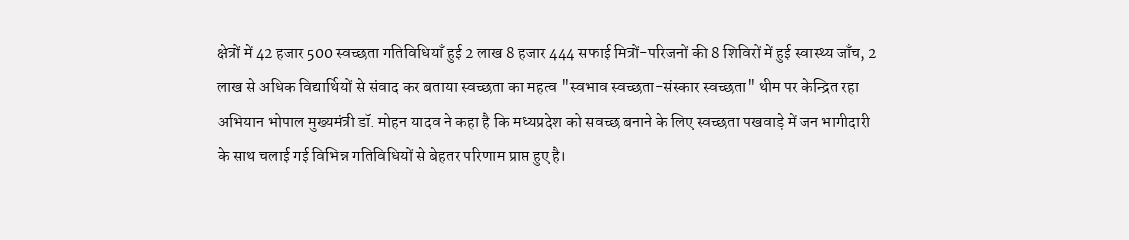क्षेत्रों में 42 हजार 500 स्वच्छता गतिविधियाँ हुई 2 लाख 8 हजार 444 सफाई मित्रों-परिजनों की 8 शिविरों में हुई स्वास्थ्य जाँच, 2 लाख से अधिक विद्यार्थियों से संवाद कर बताया स्वच्छता का महत्व "स्वभाव स्वच्छता-संस्कार स्वच्छता" थीम पर केन्द्रित रहा अभियान भोपाल मुख्यमंत्री डॉ. मोहन यादव ने कहा है कि मध्यप्रदेश को सवच्छ बनाने के लिए स्वच्छता पखवाड़े में जन भागीदारी के साथ चलाई गई विभिन्न गतिविधियों से बेहतर परिणाम प्राप्त हुए है।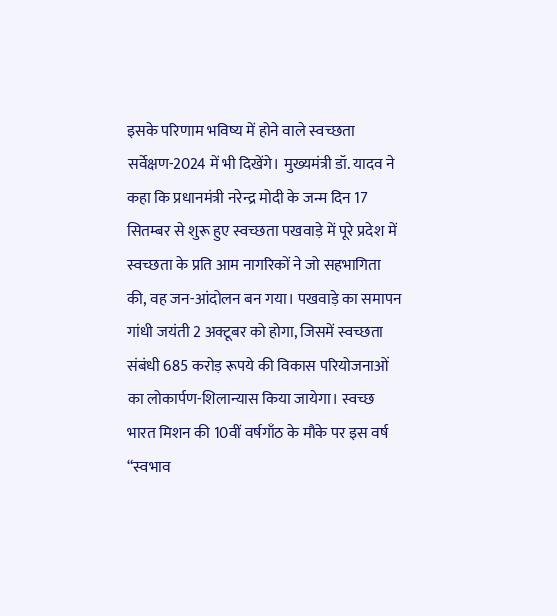इसके परिणाम भविष्य में होने वाले स्वच्छता सर्वेक्षण-2024 में भी दिखेंगे। मुख्यमंत्री डॉ. यादव ने कहा कि प्रधानमंत्री नरेन्द्र मोदी के जन्म दिन 17 सितम्बर से शुरू हुए स्वच्छता पखवाड़े में पूरे प्रदेश में स्वच्छता के प्रति आम नागरिकों ने जो सहभागिता की, वह जन-आंदोलन बन गया। पखवाड़े का समापन गांधी जयंती 2 अक्टूबर को होगा, जिसमें स्वच्छता संबंधी 685 करोड़ रूपये की विकास परियोजनाओं का लोकार्पण-शिलान्यास किया जायेगा। स्वच्छ भारत मिशन की 10वीं वर्षगाँठ के मौके पर इस वर्ष “स्वभाव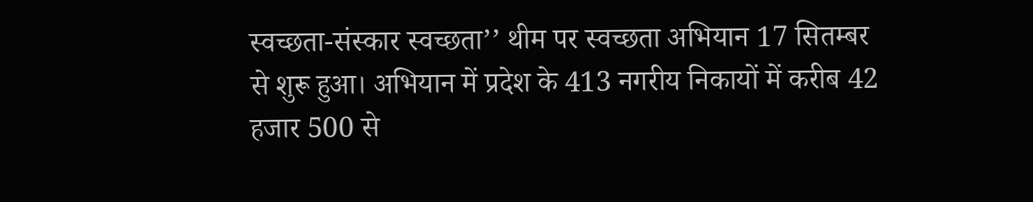स्वच्छता-संस्कार स्वच्छता’’ थीम पर स्वच्छता अभियान 17 सितम्बर से शुरू हुआ। अभियान में प्रदेश के 413 नगरीय निकायों में करीब 42 हजार 500 से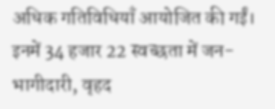अधिक गतिविधियाँ आयोजित की गईं। इनमें 34 हजार 22 स्वच्छता में जन-भागीदारी, वृहद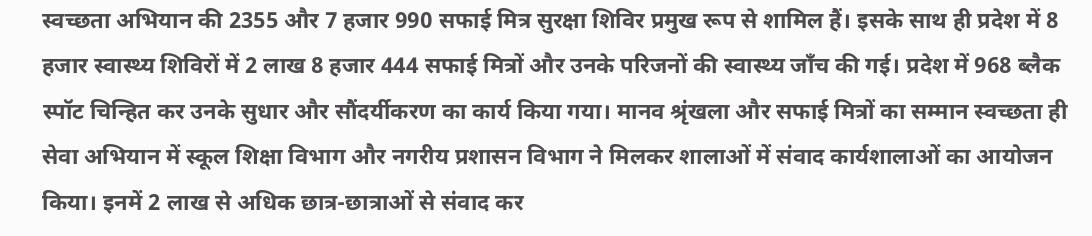स्वच्छता अभियान की 2355 और 7 हजार 990 सफाई मित्र सुरक्षा शिविर प्रमुख रूप से शामिल हैं। इसके साथ ही प्रदेश में 8 हजार स्वास्थ्य शिविरों में 2 लाख 8 हजार 444 सफाई मित्रों और उनके परिजनों की स्वास्थ्य जाँच की गई। प्रदेश में 968 ब्लैक स्पॉट चिन्हित कर उनके सुधार और सौंदर्यीकरण का कार्य किया गया। मानव श्रृंखला और सफाई मित्रों का सम्मान स्वच्छता ही सेवा अभियान में स्कूल शिक्षा विभाग और नगरीय प्रशासन विभाग ने मिलकर शालाओं में संवाद कार्यशालाओं का आयोजन किया। इनमें 2 लाख से अधिक छात्र-छात्राओं से संवाद कर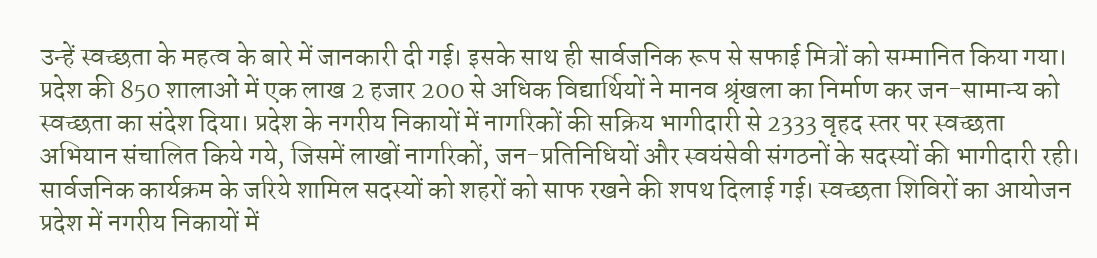उन्हें स्वच्छता के महत्व के बारे में जानकारी दी गई। इसके साथ ही सार्वजनिक रूप से सफाई मित्रों को सम्मानित किया गया। प्रदेश की 850 शालाओं में एक लाख 2 हजार 200 से अधिक विद्यार्थियों ने मानव श्रृंखला का निर्माण कर जन-सामान्य को स्वच्छता का संदेश दिया। प्रदेश के नगरीय निकायों में नागरिकों की सक्रिय भागीदारी से 2333 वृहद स्तर पर स्वच्छता अभियान संचालित किये गये, जिसमें लाखों नागरिकों, जन-प्रतिनिधियों और स्वयंसेवी संगठनों के सदस्यों की भागीदारी रही। सार्वजनिक कार्यक्रम के जरिये शामिल सदस्यों को शहरों को साफ रखने की शपथ दिलाई गई। स्वच्छता शिविरों का आयोजन प्रदेश में नगरीय निकायों में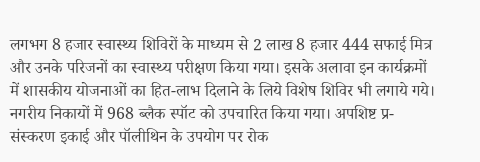लगभग 8 हजार स्वास्थ्य शिविरों के माध्यम से 2 लाख 8 हजार 444 सफाई मित्र और उनके परिजनों का स्वास्थ्य परीक्षण किया गया। इसके अलावा इन कार्यक्रमों में शासकीय योजनाओं का हित-लाभ दिलाने के लिये विशेष शिविर भी लगाये गये। नगरीय निकायों में 968 ब्लैक स्पॉट को उपचारित किया गया। अपशिष्ट प्र-संस्करण इकाई और पॉलीथिन के उपयोग पर रोक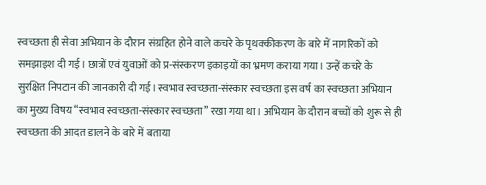स्वच्छता ही सेवा अभियान के दौरान संग्रहित होने वाले कचरे के पृथक्कीकरण के बारे में नागरिकों को समझाइश दी गई। छात्रों एवं युवाओं को प्र-संस्करण इकाइयों का भ्रमण कराया गया। उन्हें कचरे के सुरक्षित निपटान की जानकारी दी गई। स्वभाव स्वच्छता-संस्कार स्वच्छता इस वर्ष का स्वच्छता अभियान का मुख्य विषय “स्वभाव स्वच्छता-संस्कार स्वच्छता’’ रखा गया था। अभियान के दौरान बच्चों को शुरू से ही स्वच्छता की आदत डालने के बारे में बताया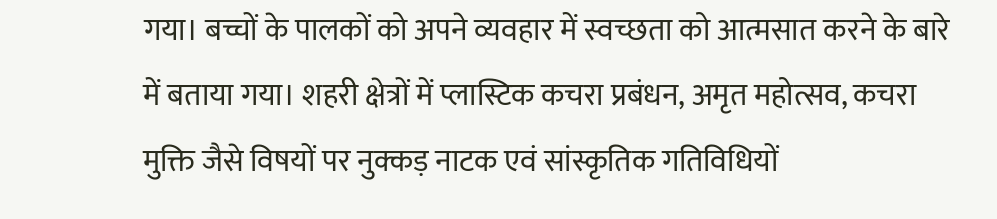गया। बच्चों के पालकों को अपने व्यवहार में स्वच्छता को आत्मसात करने के बारे में बताया गया। शहरी क्षेत्रों में प्लास्टिक कचरा प्रबंधन, अमृत महोत्सव, कचरा मुक्ति जैसे विषयों पर नुक्कड़ नाटक एवं सांस्कृतिक गतिविधियों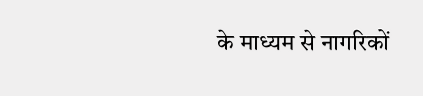के माध्यम से नागरिकों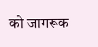को जागरूक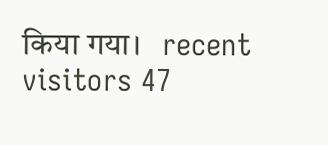किया गया।   recent visitors 47